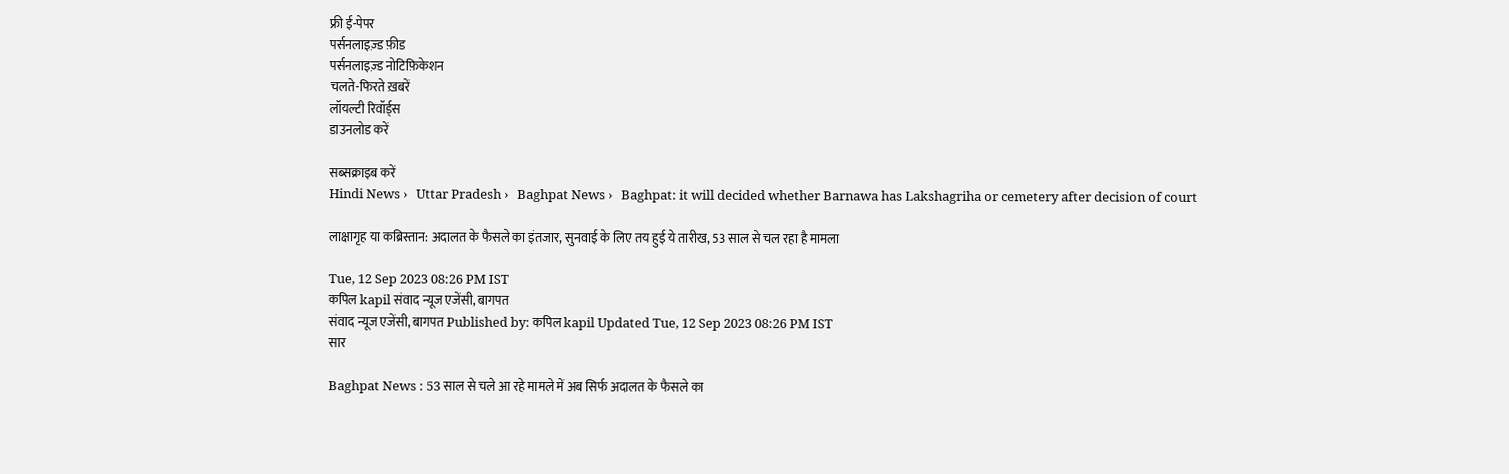फ्री ई-पेपर
पर्सनलाइज़्ड फ़ीड
पर्सनलाइज़्ड नोटिफ़िकेशन
चलते-फिरते ख़बरें
लॉयल्टी रिवॉर्ड्स
डाउनलोड करें

सब्सक्राइब करें
Hindi News ›   Uttar Pradesh ›   Baghpat News ›   Baghpat: it will decided whether Barnawa has Lakshagriha or cemetery after decision of court

लाक्षागृह या कब्रिस्तान: अदालत के फैसले का इंतजार, सुनवाई के लिए तय हुई ये तारीख, 53 साल से चल रहा है मामला

Tue, 12 Sep 2023 08:26 PM IST
कपिल kapil संवाद न्यूज एजेंसी, बागपत
संवाद न्यूज एजेंसी, बागपत Published by: कपिल kapil Updated Tue, 12 Sep 2023 08:26 PM IST
सार

Baghpat News : 53 साल से चले आ रहे मामले में अब सिर्फ अदालत के फैसले का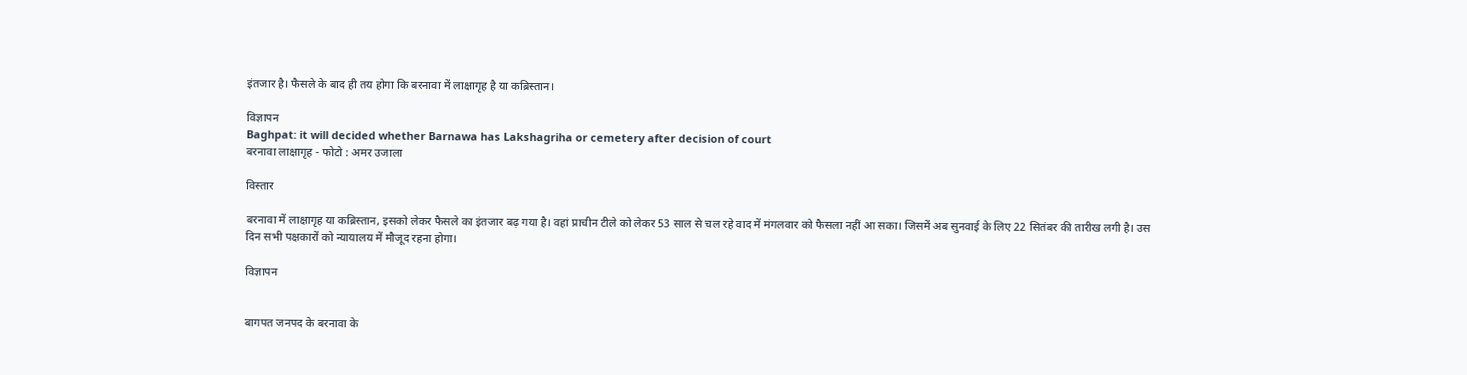इंतजार है। फैसले के बाद ही तय होगा कि बरनावा में लाक्षागृह है या कब्रिस्तान।

विज्ञापन
Baghpat: it will decided whether Barnawa has Lakshagriha or cemetery after decision of court
बरनावा लाक्षागृह - फोटो : अमर उजाला

विस्तार

बरनावा में लाक्षागृह या कब्रिस्तान, इसको लेकर फैसले का इंतजार बढ़ गया है। वहां प्राचीन टीले को लेकर 53 साल से चल रहे वाद में मंगलवार को फैसला नहीं आ सका। जिसमें अब सुनवाई के लिए 22 सितंबर की तारीख लगी है। उस दिन सभी पक्षकारों को न्यायालय में मौजूद रहना होगा।

विज्ञापन


बागपत जनपद के बरनावा के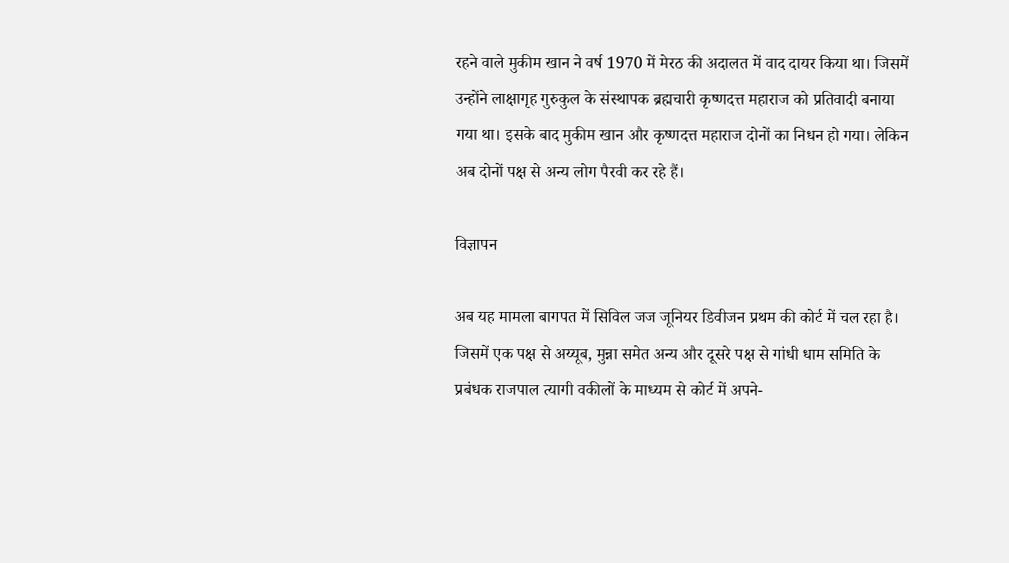रहने वाले मुकीम खान ने वर्ष 1970 में मेरठ की अदालत में वाद दायर किया था। जिसमें उन्होंने लाक्षागृह गुरुकुल के संस्थापक ब्रह्मचारी कृष्णदत्त महाराज को प्रतिवादी बनाया गया था। इसके बाद मुकीम खान और कृष्णदत्त महाराज दोनों का निधन हो गया। लेकिन अब दोनों पक्ष से अन्य लोग पैरवी कर रहे हैं।

विज्ञापन

अब यह मामला बागपत में सिविल जज जूनियर डिवीजन प्रथम की कोर्ट में चल रहा है। जिसमें एक पक्ष से अय्यूब, मुन्ना समेत अन्य और दूसरे पक्ष से गांधी धाम समिति के प्रबंधक राजपाल त्यागी वकीलों के माध्यम से कोर्ट में अपने-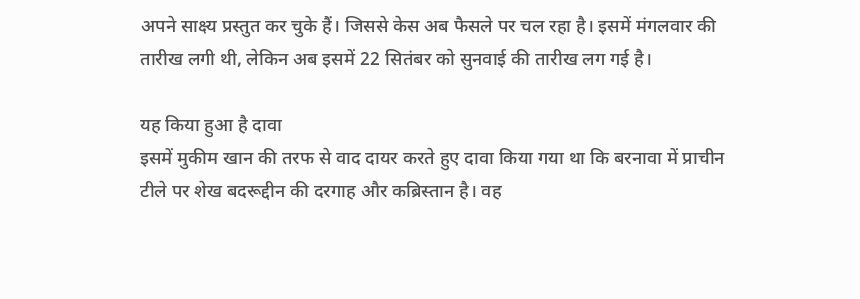अपने साक्ष्य प्रस्तुत कर चुके हैं। जिससे केस अब फैसले पर चल रहा है। इसमें मंगलवार की तारीख लगी थी, लेकिन अब इसमें 22 सितंबर को सुनवाई की तारीख लग गई है।

यह किया हुआ है दावा
इसमें मुकीम खान की तरफ से वाद दायर करते हुए दावा किया गया था कि बरनावा में प्राचीन टीले पर शेख बदरूद्दीन की दरगाह और कब्रिस्तान है। वह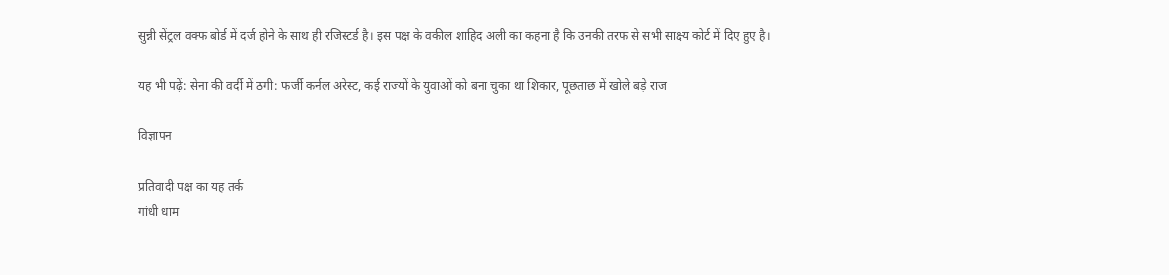सुन्नी सेंट्रल वक्फ बोर्ड में दर्ज होने के साथ ही रजिस्टर्ड है। इस पक्ष के वकील शाहिद अली का कहना है कि उनकी तरफ से सभी साक्ष्य कोर्ट में दिए हुए है।

यह भी पढ़ें: सेना की वर्दी में ठगी: फर्जी कर्नल अरेस्ट, कई राज्यों के युवाओं को बना चुका था शिकार, पूछताछ में खोले बड़े राज

विज्ञापन

प्रतिवादी पक्ष का यह तर्क
गांधी धाम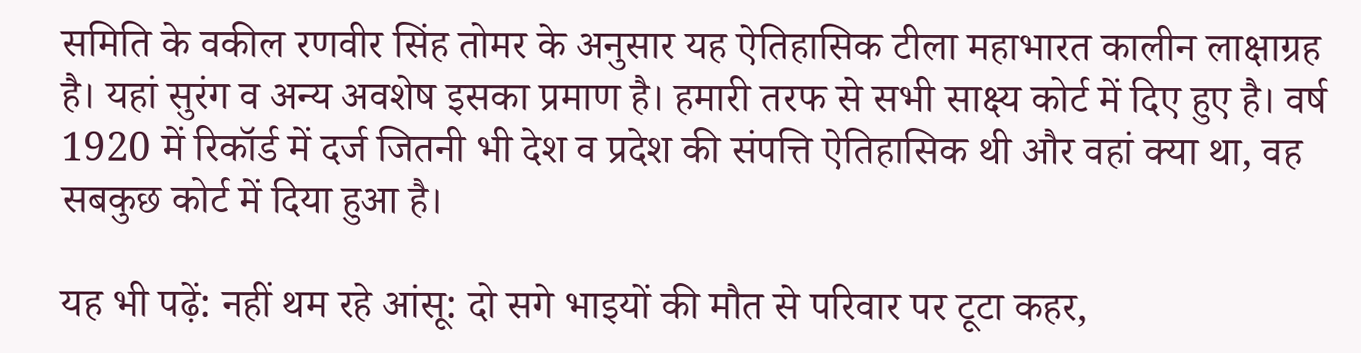समिति के वकील रणवीर सिंह तोमर के अनुसार यह ऐतिहासिक टीला महाभारत कालीन लाक्षाग्रह है। यहां सुरंग व अन्य अवशेष इसका प्रमाण है। हमारी तरफ से सभी साक्ष्य कोर्ट में दिए हुए है। वर्ष 1920 में रिकॉर्ड में दर्ज जितनी भी देश व प्रदेश की संपत्ति ऐतिहासिक थी और वहां क्या था, वह सबकुछ कोर्ट में दिया हुआ है।

यह भी पढ़ें: नहीं थम रहे आंसू: दो सगे भाइयों की मौत से परिवार पर टूटा कहर,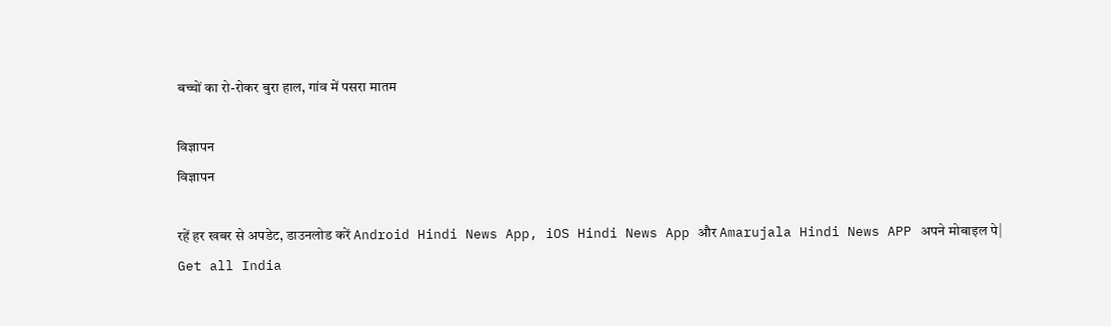बच्चों का रो-रोकर बुरा हाल, गांव में पसरा मातम

विज्ञापन
विज्ञापन

रहें हर खबर से अपडेट, डाउनलोड करें Android Hindi News App, iOS Hindi News App और Amarujala Hindi News APP अपने मोबाइल पे|
Get all India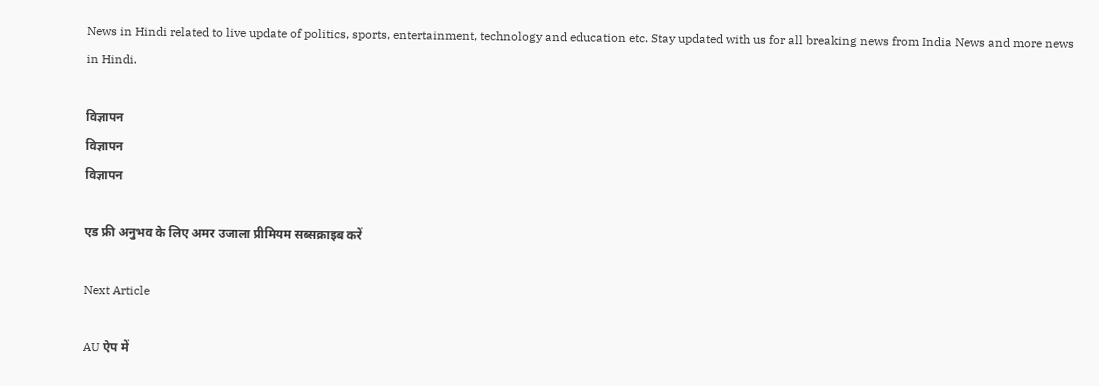News in Hindi related to live update of politics, sports, entertainment, technology and education etc. Stay updated with us for all breaking news from India News and more news in Hindi.

विज्ञापन
विज्ञापन
विज्ञापन

एड फ्री अनुभव के लिए अमर उजाला प्रीमियम सब्सक्राइब करें

Next Article

AU ऐप में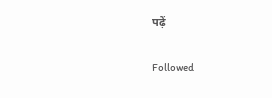पढ़ें

Followed